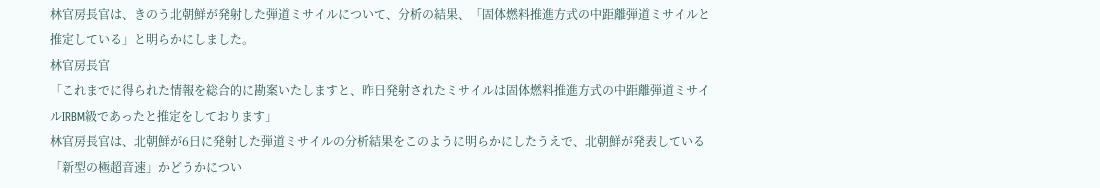林官房長官は、きのう北朝鮮が発射した弾道ミサイルについて、分析の結果、「固体燃料推進方式の中距離弾道ミサイルと推定している」と明らかにしました。
林官房長官
「これまでに得られた情報を総合的に勘案いたしますと、昨日発射されたミサイルは固体燃料推進方式の中距離弾道ミサイルIRBM級であったと推定をしております」
林官房長官は、北朝鮮が6日に発射した弾道ミサイルの分析結果をこのように明らかにしたうえで、北朝鮮が発表している「新型の極超音速」かどうかについ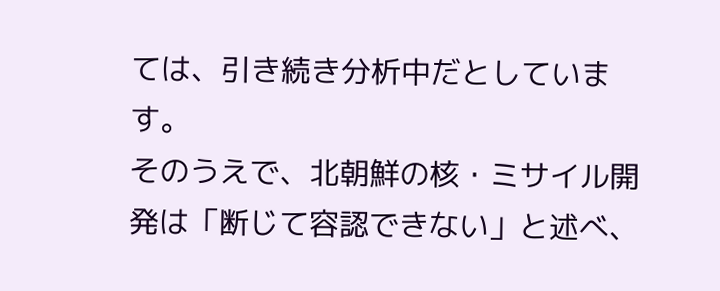ては、引き続き分析中だとしています。
そのうえで、北朝鮮の核・ミサイル開発は「断じて容認できない」と述べ、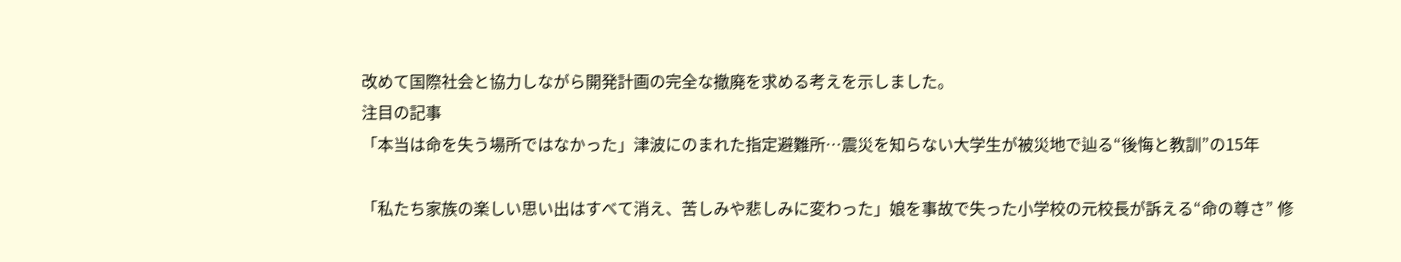改めて国際社会と協力しながら開発計画の完全な撤廃を求める考えを示しました。
注目の記事
「本当は命を失う場所ではなかった」津波にのまれた指定避難所…震災を知らない大学生が被災地で辿る“後悔と教訓”の15年

「私たち家族の楽しい思い出はすべて消え、苦しみや悲しみに変わった」娘を事故で失った小学校の元校長が訴える“命の尊さ” 修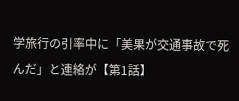学旅行の引率中に「美果が交通事故で死んだ」と連絡が【第1話】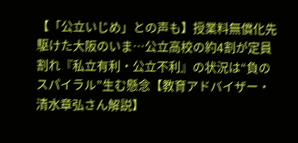【「公立いじめ」との声も】授業料無償化先駆けた大阪のいま…公立高校の約4割が定員割れ『私立有利・公立不利』の状況は“負のスパイラル”生む懸念【教育アドバイザー・清水章弘さん解説】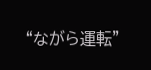“ながら運転”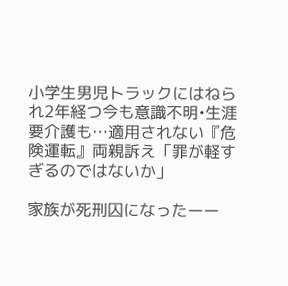小学生男児トラックにはねられ2年経つ今も意識不明•生涯要介護も…適用されない『危険運転』両親訴え「罪が軽すぎるのではないか」

家族が死刑囚になったーー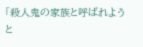「殺人鬼の家族と呼ばれようと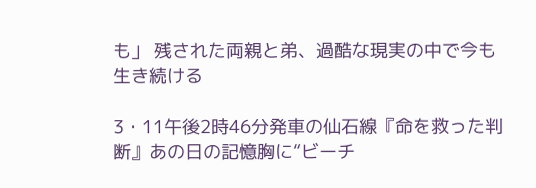も」 残された両親と弟、過酷な現実の中で今も生き続ける

3・11午後2時46分発車の仙石線『命を救った判断』あの日の記憶胸に“ビーチ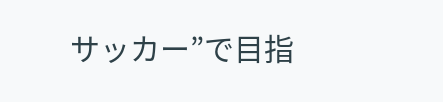サッカー”で目指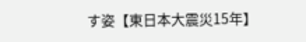す姿【東日本大震災15年】